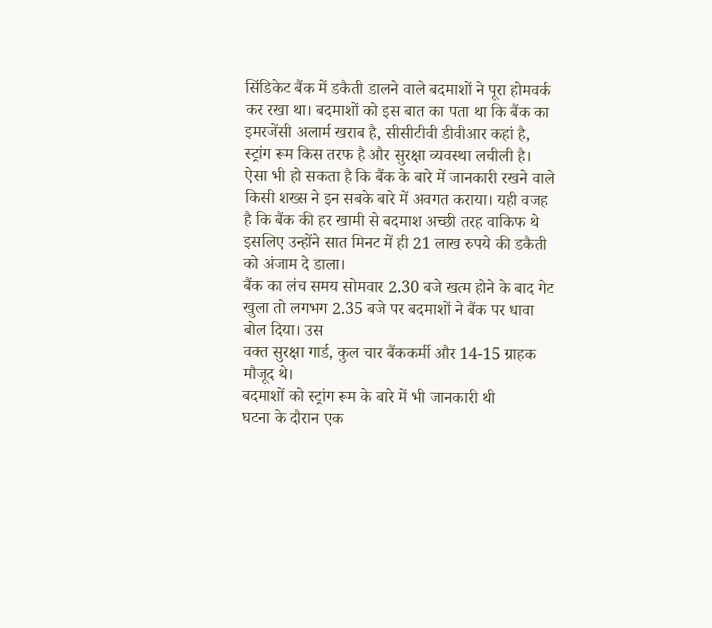सिंडिकेट बैंक में डकैती डालने वाले बदमाशों ने पूरा होमवर्क कर रखा था। बदमाशों को इस बात का पता था कि बैंक का इमरजेंसी अलार्म खराब है, सीसीटीवी डीवीआर कहां है, स्ट्रांग रूम किस तरफ है और सुरक्षा व्यवस्था लचीली है।
ऐसा भी हो सकता है कि बैंक के बारे में जानकारी रखने वाले किसी शख्स ने इन सबके बारे में अवगत कराया। यही वजह है कि बैंक की हर खामी से बदमाश अच्छी तरह वाकिफ थे इसलिए उन्होंने सात मिनट में ही 21 लाख रुपये की डकैती को अंजाम दे डाला।
बैंक का लंच समय सोमवार 2.30 बजे खत्म होने के बाद गेट खुला तो लगभग 2.35 बजे पर बदमाशों ने बैंक पर धावा बोल दिया। उस
वक्त सुरक्षा गार्ड, कुल चार बैंककर्मी और 14-15 ग्राहक मौजूद थे।
बदमाशों को स्ट्रांग रूम के बारे में भी जानकारी थी
घटना के दौरान एक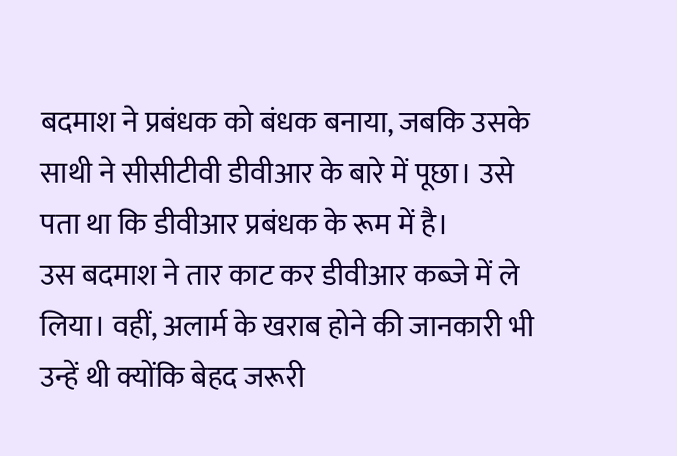बदमाश ने प्रबंधक को बंधक बनाया, जबकि उसके साथी ने सीसीटीवी डीवीआर के बारे में पूछा। उसे पता था कि डीवीआर प्रबंधक के रूम में है।
उस बदमाश ने तार काट कर डीवीआर कब्जे में ले लिया। वहीं, अलार्म के खराब होने की जानकारी भी उन्हें थी क्योंकि बेहद जरूरी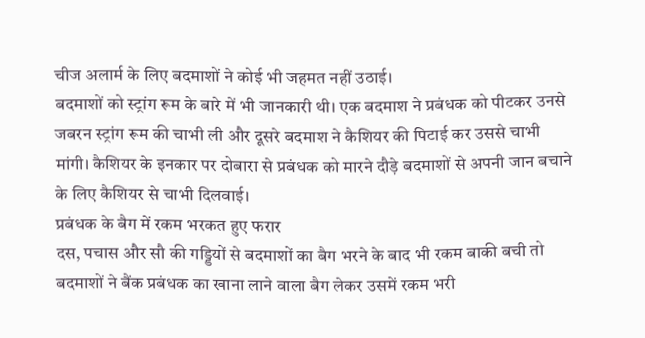चीज अलार्म के लिए बदमाशों ने कोई भी जहमत नहीं उठाई।
बदमाशों को स्ट्रांग रूम के बारे में भी जानकारी थी। एक बदमाश ने प्रबंधक को पीटकर उनसे जबरन स्ट्रांग रूम की चाभी ली और दूसरे बदमाश ने कैशियर की पिटाई कर उससे चाभी मांगी। कैशियर के इनकार पर दोबारा से प्रबंधक को मारने दौड़े बदमाशों से अपनी जान बचाने के लिए कैशियर से चाभी दिलवाई।
प्रबंधक के बैग में रकम भरकत हुए फरार
दस, पचास और सौ की गड्डियों से बदमाशों का बैग भरने के बाद भी रकम बाकी बची तो बदमाशों ने बैंक प्रबंधक का खाना लाने वाला बैग लेकर उसमें रकम भरी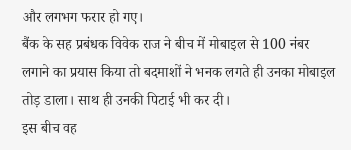और लगभग फरार हो गए।
बैंक के सह प्रबंधक विवेक राज ने बीच में मोबाइल से 100 नंबर लगाने का प्रयास किया तो बदमाशों ने भनक लगते ही उनका मोबाइल तोड़ डाला। साथ ही उनकी पिटाई भी कर दी।
इस बीच वह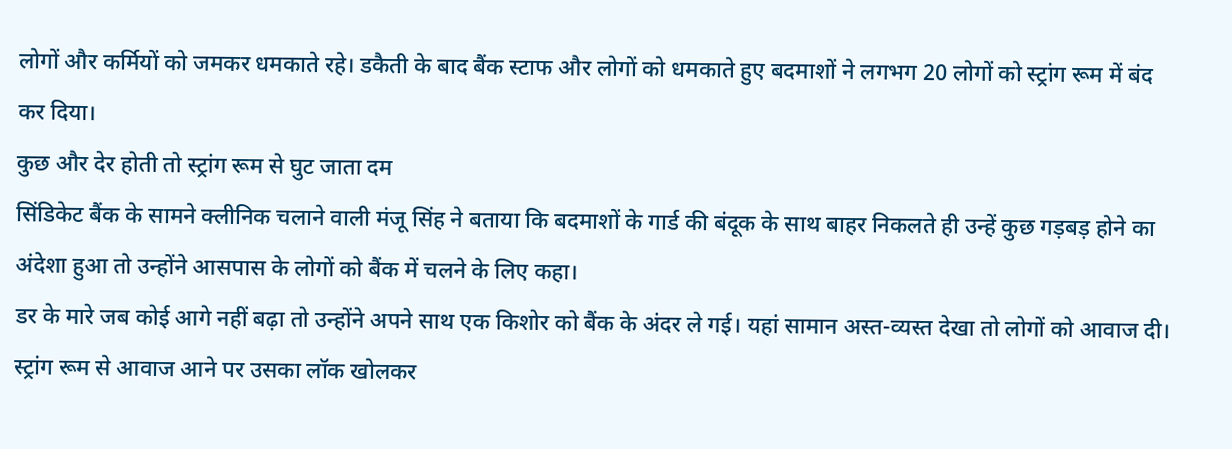लोगों और कर्मियों को जमकर धमकाते रहे। डकैती के बाद बैंक स्टाफ और लोगों को धमकाते हुए बदमाशों ने लगभग 20 लोगों को स्ट्रांग रूम में बंद कर दिया।
कुछ और देर होती तो स्ट्रांग रूम से घुट जाता दम
सिंडिकेट बैंक के सामने क्लीनिक चलाने वाली मंजू सिंह ने बताया कि बदमाशों के गार्ड की बंदूक के साथ बाहर निकलते ही उन्हें कुछ गड़बड़ होने का अंदेशा हुआ तो उन्होंने आसपास के लोगों को बैंक में चलने के लिए कहा।
डर के मारे जब कोई आगे नहीं बढ़ा तो उन्होंने अपने साथ एक किशोर को बैंक के अंदर ले गई। यहां सामान अस्त-व्यस्त देखा तो लोगों को आवाज दी।
स्ट्रांग रूम से आवाज आने पर उसका लॉक खोलकर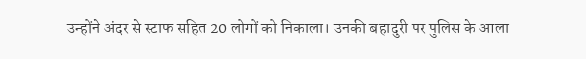उन्होंने अंदर से स्टाफ सहित 20 लोगों को निकाला। उनकी बहादुरी पर पुलिस के आला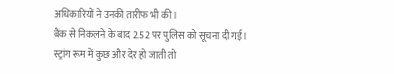अधिकारियों ने उनकी तारीफ भी की।
बैंक से निकलने के बाद 2.52 पर पुलिस को सूचना दी गई। स्ट्रांग रूम में कुछ और देर हो जाती तो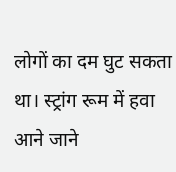लोगों का दम घुट सकता था। स्ट्रांग रूम में हवा आने जाने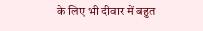के लिए भी दीवार में बहुत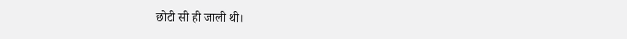छोटी सी ही जाली थी।